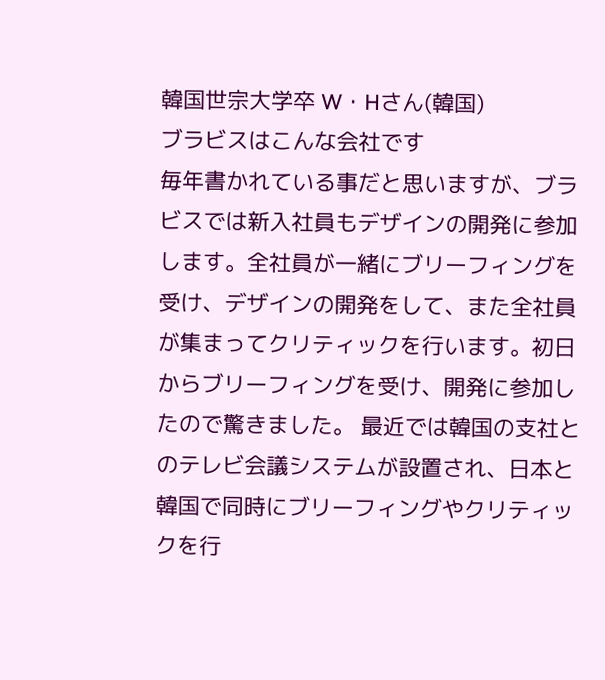韓国世宗大学卒 W・Hさん(韓国)
ブラビスはこんな会社です
毎年書かれている事だと思いますが、ブラビスでは新入社員もデザインの開発に参加します。全社員が一緒にブリーフィングを受け、デザインの開発をして、また全社員が集まってクリティックを行います。初日からブリーフィングを受け、開発に参加したので驚きました。 最近では韓国の支社とのテレビ会議システムが設置され、日本と韓国で同時にブリーフィングやクリティックを行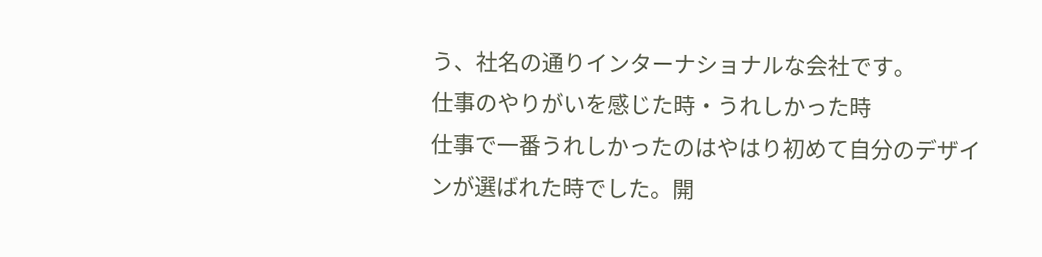う、社名の通りインターナショナルな会社です。
仕事のやりがいを感じた時・うれしかった時
仕事で一番うれしかったのはやはり初めて自分のデザインが選ばれた時でした。開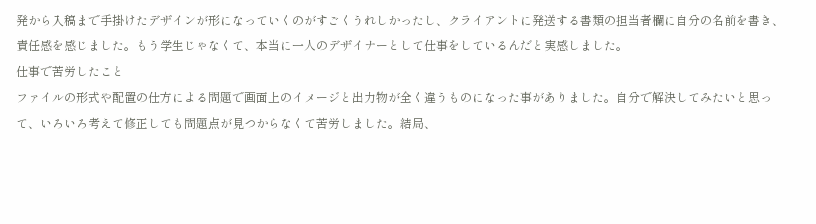発から入稿まで手掛けたデザインが形になっていくのがすごくうれしかったし、クライアントに発送する書類の担当者欄に自分の名前を書き、責任感を感じました。もう学生じゃなくて、本当に一人のデザイナーとして仕事をしているんだと実感しました。
仕事で苦労したこと
ファイルの形式や配置の仕方による問題で画面上のイメージと出力物が全く違うものになった事がありました。自分で解決してみたいと思って、いろいろ考えて修正しても問題点が見つからなくて苦労しました。結局、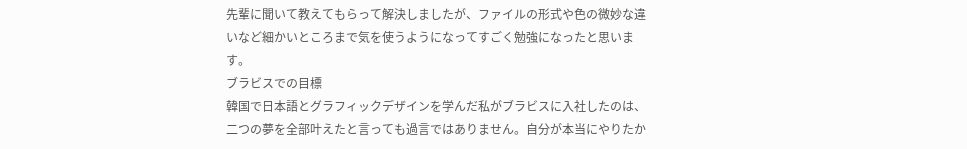先輩に聞いて教えてもらって解決しましたが、ファイルの形式や色の微妙な違いなど細かいところまで気を使うようになってすごく勉強になったと思います。
ブラビスでの目標
韓国で日本語とグラフィックデザインを学んだ私がブラビスに入社したのは、二つの夢を全部叶えたと言っても過言ではありません。自分が本当にやりたか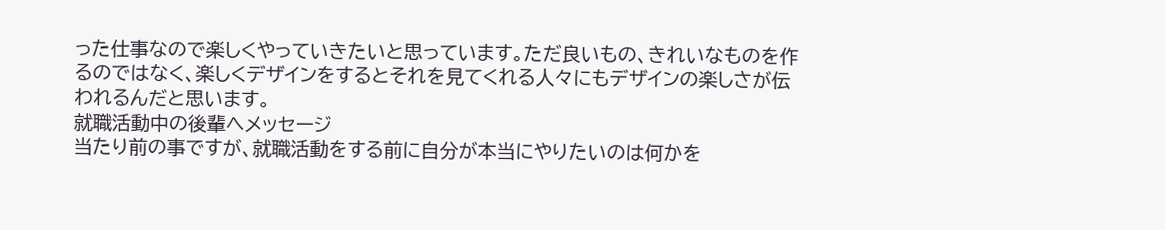った仕事なので楽しくやっていきたいと思っています。ただ良いもの、きれいなものを作るのではなく、楽しくデザインをするとそれを見てくれる人々にもデザインの楽しさが伝われるんだと思います。
就職活動中の後輩へメッセージ
当たり前の事ですが、就職活動をする前に自分が本当にやりたいのは何かを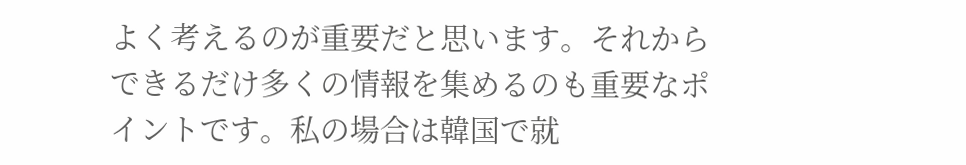よく考えるのが重要だと思います。それからできるだけ多くの情報を集めるのも重要なポイントです。私の場合は韓国で就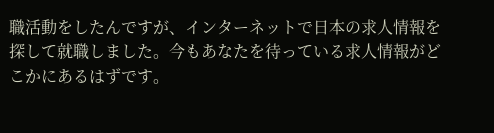職活動をしたんですが、インターネットで日本の求人情報を探して就職しました。今もあなたを待っている求人情報がどこかにあるはずです。